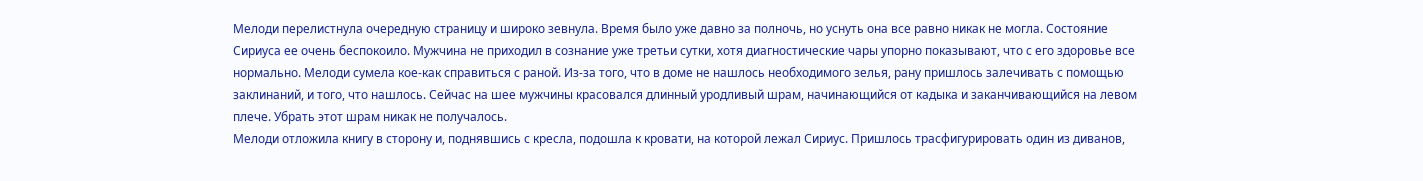Мелоди перелистнула очередную страницу и широко зевнула. Время было уже давно за полночь, но уснуть она все равно никак не могла. Состояние Сириуса ее очень беспокоило. Мужчина не приходил в сознание уже третьи сутки, хотя диагностические чары упорно показывают, что с его здоровье все нормально. Мелоди сумела кое-как справиться с раной. Из-за того, что в доме не нашлось необходимого зелья, рану пришлось залечивать с помощью заклинаний, и того, что нашлось. Сейчас на шее мужчины красовался длинный уродливый шрам, начинающийся от кадыка и заканчивающийся на левом плече. Убрать этот шрам никак не получалось.
Мелоди отложила книгу в сторону и, поднявшись с кресла, подошла к кровати, на которой лежал Сириус. Пришлось трасфигурировать один из диванов,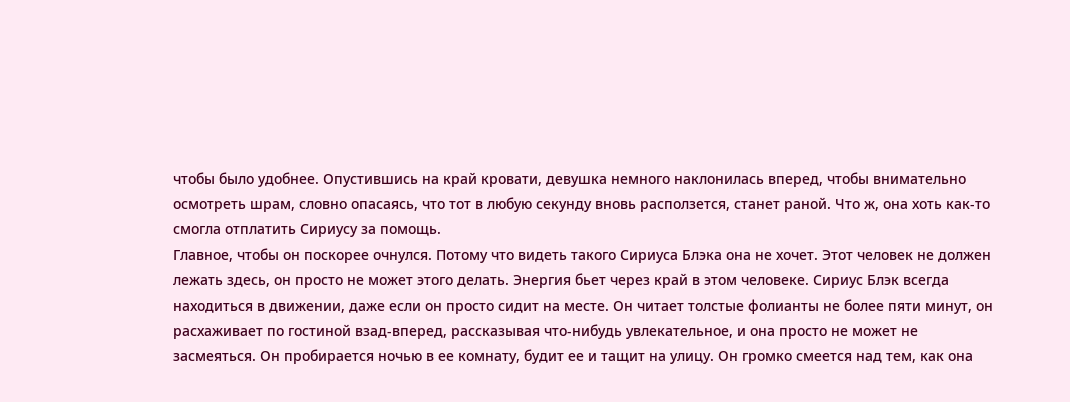чтобы было удобнее. Опустившись на край кровати, девушка немного наклонилась вперед, чтобы внимательно осмотреть шрам, словно опасаясь, что тот в любую секунду вновь расползется, станет раной. Что ж, она хоть как-то смогла отплатить Сириусу за помощь.
Главное, чтобы он поскорее очнулся. Потому что видеть такого Сириуса Блэка она не хочет. Этот человек не должен лежать здесь, он просто не может этого делать. Энергия бьет через край в этом человеке. Сириус Блэк всегда находиться в движении, даже если он просто сидит на месте. Он читает толстые фолианты не более пяти минут, он расхаживает по гостиной взад-вперед, рассказывая что-нибудь увлекательное, и она просто не может не засмеяться. Он пробирается ночью в ее комнату, будит ее и тащит на улицу. Он громко смеется над тем, как она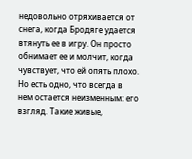недовольно отряхивается от снега, когда Бродяге удается втянуть ее в игру. Он просто обнимает ее и молчит, когда чувствует, что ей опять плохо. Но есть одно, что всегда в нем остается неизменным: его взгляд. Такие живые,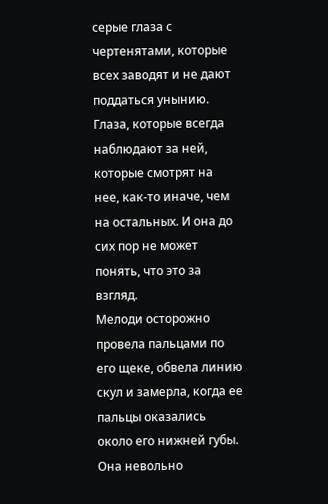серые глаза с чертенятами, которые всех заводят и не дают поддаться унынию. Глаза, которые всегда наблюдают за ней, которые смотрят на нее, как-то иначе, чем на остальных. И она до сих пор не может понять, что это за взгляд.
Мелоди осторожно провела пальцами по его щеке, обвела линию скул и замерла, когда ее пальцы оказались около его нижней губы. Она невольно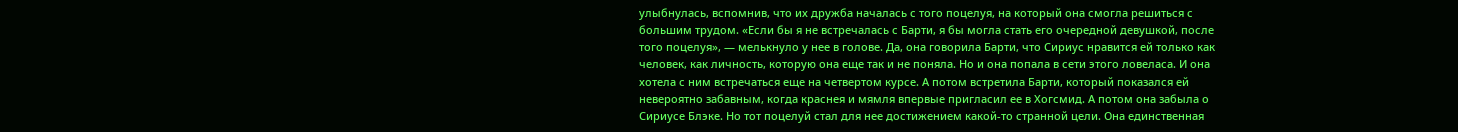улыбнулась, вспомнив, что их дружба началась с того поцелуя, на который она смогла решиться с большим трудом. «Если бы я не встречалась с Барти, я бы могла стать его очередной девушкой, после того поцелуя», — мелькнуло у нее в голове. Да, она говорила Барти, что Сириус нравится ей только как человек, как личность, которую она еще так и не поняла. Но и она попала в сети этого ловеласа. И она хотела с ним встречаться еще на четвертом курсе. А потом встретила Барти, который показался ей невероятно забавным, когда краснея и мямля впервые пригласил ее в Хогсмид. А потом она забыла о Сириусе Блэке. Но тот поцелуй стал для нее достижением какой-то странной цели. Она единственная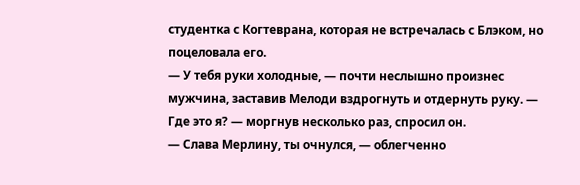студентка с Когтеврана, которая не встречалась с Блэком, но поцеловала его.
— У тебя руки холодные, — почти неслышно произнес мужчина, заставив Мелоди вздрогнуть и отдернуть руку. — Где это я? — моргнув несколько раз, спросил он.
— Слава Мерлину, ты очнулся, — облегченно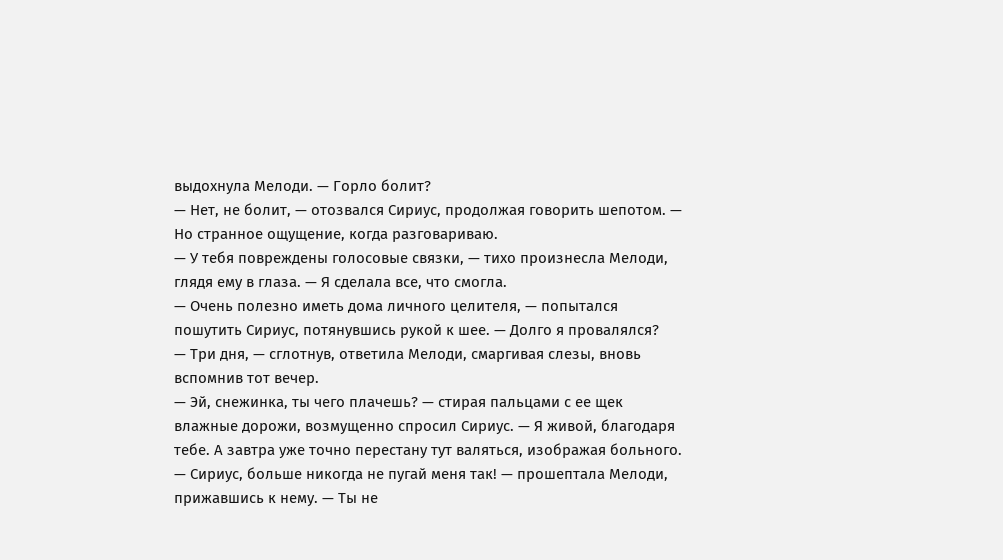выдохнула Мелоди. — Горло болит?
— Нет, не болит, — отозвался Сириус, продолжая говорить шепотом. — Но странное ощущение, когда разговариваю.
— У тебя повреждены голосовые связки, — тихо произнесла Мелоди, глядя ему в глаза. — Я сделала все, что смогла.
— Очень полезно иметь дома личного целителя, — попытался пошутить Сириус, потянувшись рукой к шее. — Долго я провалялся?
— Три дня, — сглотнув, ответила Мелоди, смаргивая слезы, вновь вспомнив тот вечер.
— Эй, снежинка, ты чего плачешь? — стирая пальцами с ее щек влажные дорожи, возмущенно спросил Сириус. — Я живой, благодаря тебе. А завтра уже точно перестану тут валяться, изображая больного.
— Сириус, больше никогда не пугай меня так! — прошептала Мелоди, прижавшись к нему. — Ты не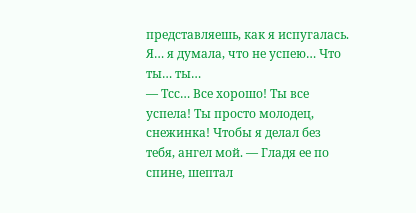представляешь, как я испугалась. Я… я думала, что не успею… Что ты… ты…
— Тсс… Все хорошо! Ты все успела! Ты просто молодец, снежинка! Чтобы я делал без тебя, ангел мой. — Гладя ее по спине, шептал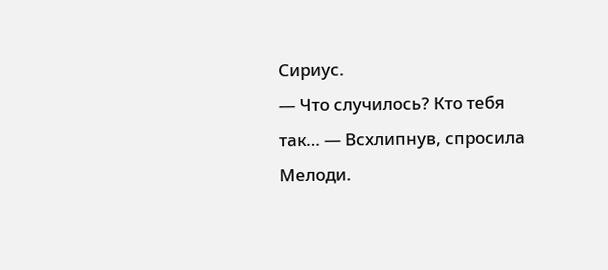Сириус.
— Что случилось? Кто тебя так… — Всхлипнув, спросила Мелоди.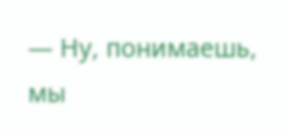— Ну, понимаешь, мы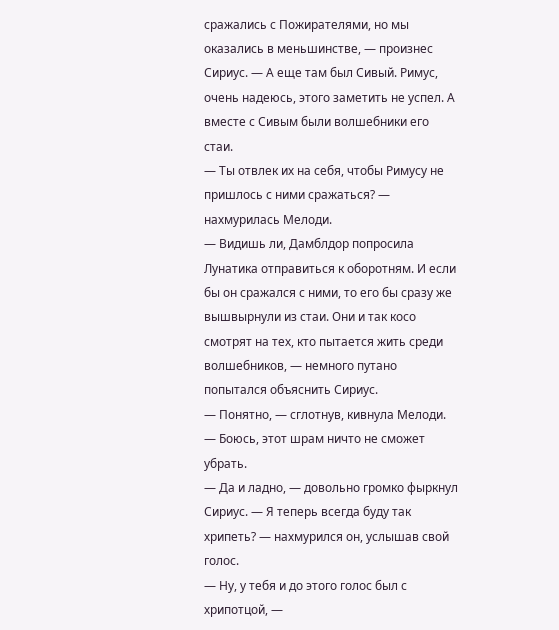сражались с Пожирателями, но мы оказались в меньшинстве, — произнес Сириус. — А еще там был Сивый. Римус, очень надеюсь, этого заметить не успел. А вместе с Сивым были волшебники его стаи.
— Ты отвлек их на себя, чтобы Римусу не пришлось с ними сражаться? — нахмурилась Мелоди.
— Видишь ли, Дамблдор попросила Лунатика отправиться к оборотням. И если бы он сражался с ними, то его бы сразу же вышвырнули из стаи. Они и так косо смотрят на тех, кто пытается жить среди волшебников, — немного путано попытался объяснить Сириус.
— Понятно, — сглотнув, кивнула Мелоди. — Боюсь, этот шрам ничто не сможет убрать.
— Да и ладно, — довольно громко фыркнул Сириус. — Я теперь всегда буду так хрипеть? — нахмурился он, услышав свой голос.
— Ну, у тебя и до этого голос был с хрипотцой, —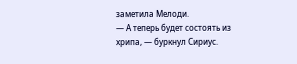заметила Мелоди.
— А теперь будет состоять из хрипа, — буркнул Сириус.